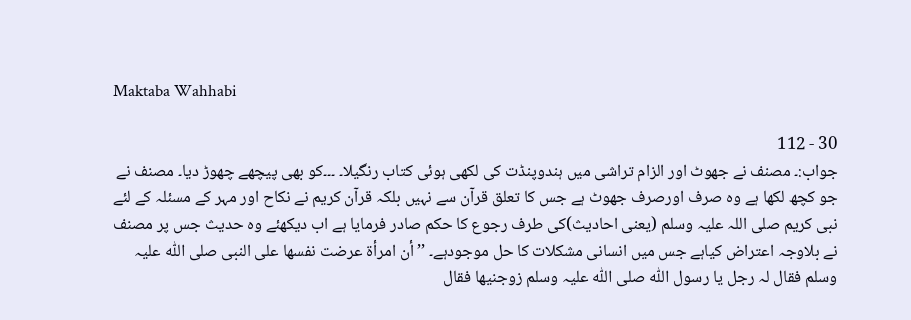Maktaba Wahhabi

30 - 112
جواب:۔ مصنف نے جھوٹ اور الزام تراشی میں ہندوپنڈت کی لکھی ہوئی کتاب رنگیلا۔ ۔۔۔کو بھی پیچھے چھوڑ دیا۔ مصنف نے جو کچھ لکھا ہے وہ صرف اورصرف جھوٹ ہے جس کا تعلق قرآن سے نہیں بلکہ قرآن کریم نے نکاح اور مہر کے مسئلہ کے لئے نبی کریم صلی اللہ علیہ وسلم (یعنی احادیث)کی طرف رجوع کا حکم صادر فرمایا ہے اب دیکھئے وہ حدیث جس پر مصنف نے بلاوجہ اعتراض کیاہے جس میں انسانی مشکلات کا حل موجودہے۔ ’’ أن امرأۃ عرضت نفسھا علی النبی صلی اللّٰه علیہ وسلم فقال لہ رجل یا رسول اللّٰه صلی اللّٰه علیہ وسلم زوجنیھا فقال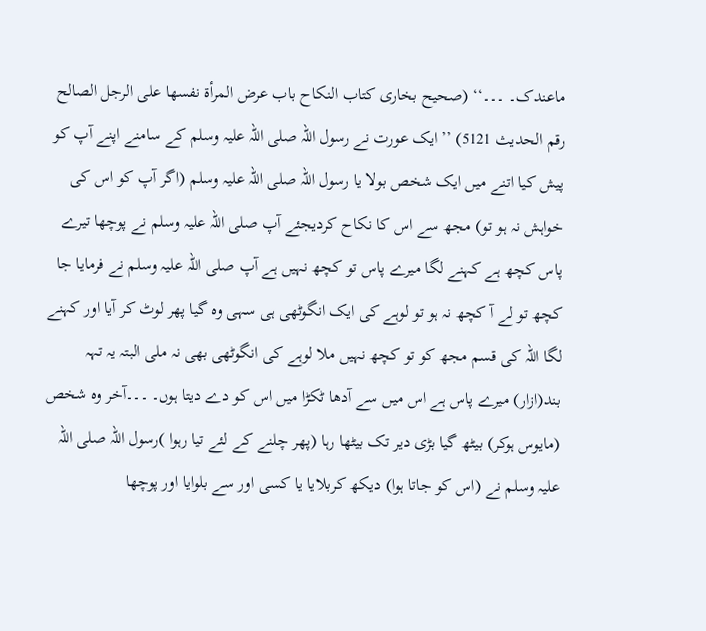ماعندک۔ ۔۔۔‘‘ (صحیح بخاری کتاب النکاح باب عرض المرأۃ نفسھا علی الرجل الصالح رقم الحدیث 5121) ’’ایک عورت نے رسول اللہ صلی اللہ علیہ وسلم کے سامنے اپنے آپ کو پیش کیا اتنے میں ایک شخص بولا یا رسول اللہ صلی اللہ علیہ وسلم (اگر آپ کو اس کی خواہش نہ ہو تو) مجھ سے اس کا نکاح کردیجئے آپ صلی اللہ علیہ وسلم نے پوچھا تیرے پاس کچھ ہے کہنے لگا میرے پاس تو کچھ نہیں ہے آپ صلی اللہ علیہ وسلم نے فرمایا جا کچھ تو لے آ کچھ نہ ہو تو لوہے کی ایک انگوٹھی ہی سہی وہ گیا پھر لوٹ کر آیا اور کہنے لگا اللہ کی قسم مجھ کو تو کچھ نہیں ملا لوہے کی انگوٹھی بھی نہ ملی البتہ یہ تہہ بند(ازار) میرے پاس ہے اس میں سے آدھا ٹکڑا میں اس کو دے دیتا ہوں۔ ۔۔۔آخر وہ شخص (مایوس ہوکر) بیٹھ گیا بڑی دیر تک بیٹھا رہا (پھر چلنے کے لئے تیا رہوا )رسول اللہ صلی اللہ علیہ وسلم نے (اس کو جاتا ہوا) دیکھ کربلایا یا کسی اور سے بلوایا اور پوچھا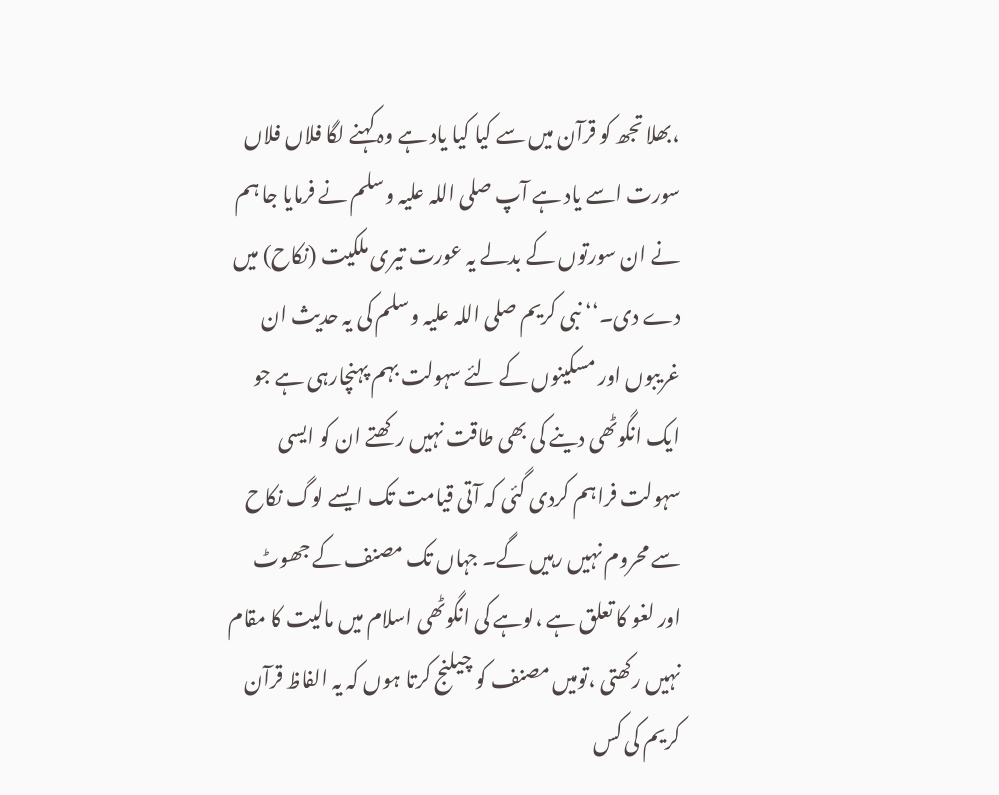،بھلا تجھ کو قرآن میں سے کیا کیا یاد ہے وہ کہنے لگا فلاں فلاں سورت اسے یاد ہے آپ صلی اللہ علیہ وسلم نے فرمایا جا ہم نے ان سورتوں کے بدلے یہ عورت تیری ملکیت (نکاح) میں دے دی۔‘‘ نبی کریم صلی اللہ علیہ وسلم کی یہ حدیث ان غریبوں اور مسکینوں کے لئے سہولت بہم پہنچارہی ہے جو ایک انگوٹھی دینے کی بھی طاقت نہیں رکھتے ان کو ایسی سہولت فراہم کردی گئی کہ آتی قیامت تک ایسے لوگ نکاح سے محروم نہیں رہیں گے۔ جہاں تک مصنف کے جھوٹ اور لغو کا تعلق ہے ،لوہے کی انگوٹھی اسلام میں مالیت کا مقام نہیں رکھتی ،تومیں مصنف کو چیلنج کرتا ہوں کہ یہ الفاظ قرآن کریم کی کس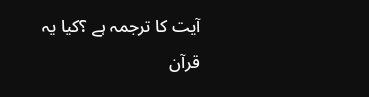آیت کا ترجمہ ہے ؟کیا یہ قرآن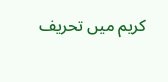کریم میں تحریف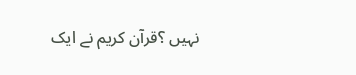نہیں ؟قرآن کریم نے ایک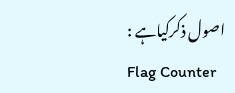اصول ذکرکیاہے :
Flag Counter